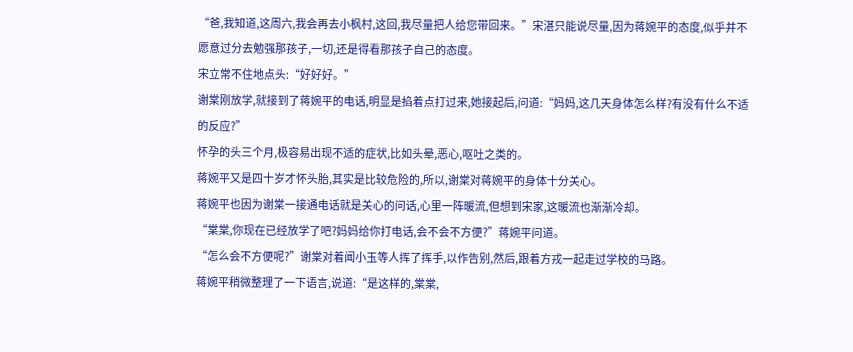“爸,我知道,这周六,我会再去小枫村,这回,我尽量把人给您带回来。”宋湛只能说尽量,因为蒋婉平的态度,似乎并不愿意过分去勉强那孩子,一切,还是得看那孩子自己的态度。
宋立常不住地点头:“好好好。”
谢棠刚放学,就接到了蒋婉平的电话,明显是掐着点打过来,她接起后,问道:“妈妈,这几天身体怎么样?有没有什么不适的反应?”
怀孕的头三个月,极容易出现不适的症状,比如头晕,恶心,呕吐之类的。
蒋婉平又是四十岁才怀头胎,其实是比较危险的,所以,谢棠对蒋婉平的身体十分关心。
蒋婉平也因为谢棠一接通电话就是关心的问话,心里一阵暖流,但想到宋家,这暖流也渐渐冷却。
“棠棠,你现在已经放学了吧?妈妈给你打电话,会不会不方便?”蒋婉平问道。
“怎么会不方便呢?”谢棠对着闻小玉等人挥了挥手,以作告别,然后,跟着方戎一起走过学校的马路。
蒋婉平稍微整理了一下语言,说道:“是这样的,棠棠,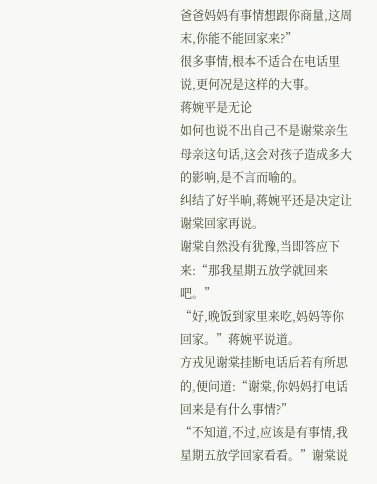爸爸妈妈有事情想跟你商量,这周末,你能不能回家来?”
很多事情,根本不适合在电话里说,更何况是这样的大事。
蒋婉平是无论
如何也说不出自己不是谢棠亲生母亲这句话,这会对孩子造成多大的影响,是不言而喻的。
纠结了好半晌,蒋婉平还是决定让谢棠回家再说。
谢棠自然没有犹豫,当即答应下来:“那我星期五放学就回来吧。”
“好,晚饭到家里来吃,妈妈等你回家。”蒋婉平说道。
方戎见谢棠挂断电话后若有所思的,便问道:“谢棠,你妈妈打电话回来是有什么事情?”
“不知道,不过,应该是有事情,我星期五放学回家看看。”谢棠说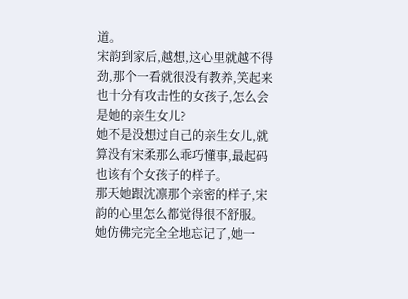道。
宋韵到家后,越想,这心里就越不得劲,那个一看就很没有教养,笑起来也十分有攻击性的女孩子,怎么会是她的亲生女儿?
她不是没想过自己的亲生女儿,就算没有宋柔那么乖巧懂事,最起码也该有个女孩子的样子。
那天她跟沈凛那个亲密的样子,宋韵的心里怎么都觉得很不舒服。
她仿佛完完全全地忘记了,她一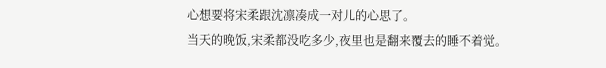心想要将宋柔跟沈凛凑成一对儿的心思了。
当天的晚饭,宋柔都没吃多少,夜里也是翻来覆去的睡不着觉。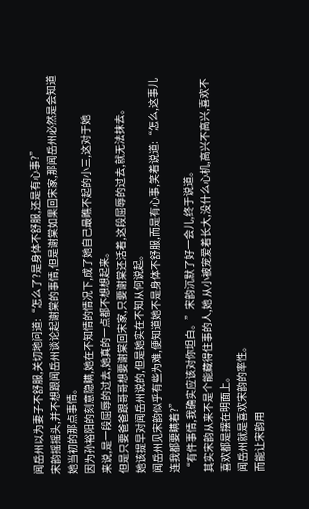闻岳州以为妻子不舒服,关切地问道:“怎么了?是身体不舒服,还是有心事?”
宋韵摇摇头,并不想跟闻岳州谈论起谢棠的事情,但是谢棠如果回宋家,那闻岳州必然是会知道她当初的那点事情。
因为孙裕阳的刻意隐瞒,她在不知情的情况下,成了她自己最瞧不起的小三,这对于她
来说,是一段屈辱的过去,她真的一点都不想想起来。
但是只要爸爸跟哥哥想要谢棠回宋家,只要谢棠还活着,这段屈辱的过去,就无法抹去。
她该提早对闻岳州说的,但是她实在不知从何说起。
闻岳州见宋韵似乎有些为难,便知道她不是身体不舒服,而是有心事,笑着说道:“怎么,这事儿连我都要瞒着?”
“有件事情,我确实应该对你坦白。”宋韵沉默了好一会儿,终于说道。
其实宋韵从来不是个能藏得住事的人,她 从小被宠爱着长大,没什么心机,高兴不高兴,喜欢不喜欢都是摆在明面上。
闻岳州就是喜欢宋韵的率性。
而能让宋韵用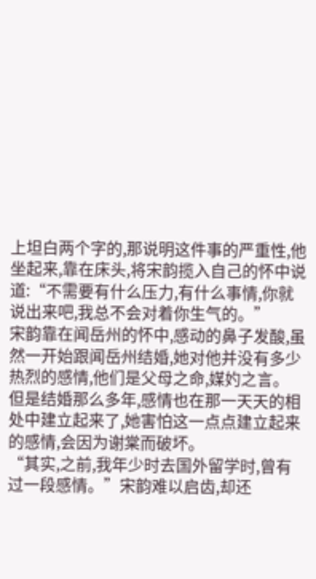上坦白两个字的,那说明这件事的严重性,他坐起来,靠在床头,将宋韵揽入自己的怀中说道:“不需要有什么压力,有什么事情,你就说出来吧,我总不会对着你生气的。”
宋韵靠在闻岳州的怀中,感动的鼻子发酸,虽然一开始跟闻岳州结婚,她对他并没有多少热烈的感情,他们是父母之命,媒妁之言。
但是结婚那么多年,感情也在那一天天的相处中建立起来了,她害怕这一点点建立起来的感情,会因为谢棠而破坏。
“其实,之前,我年少时去国外留学时,曾有过一段感情。”宋韵难以启齿,却还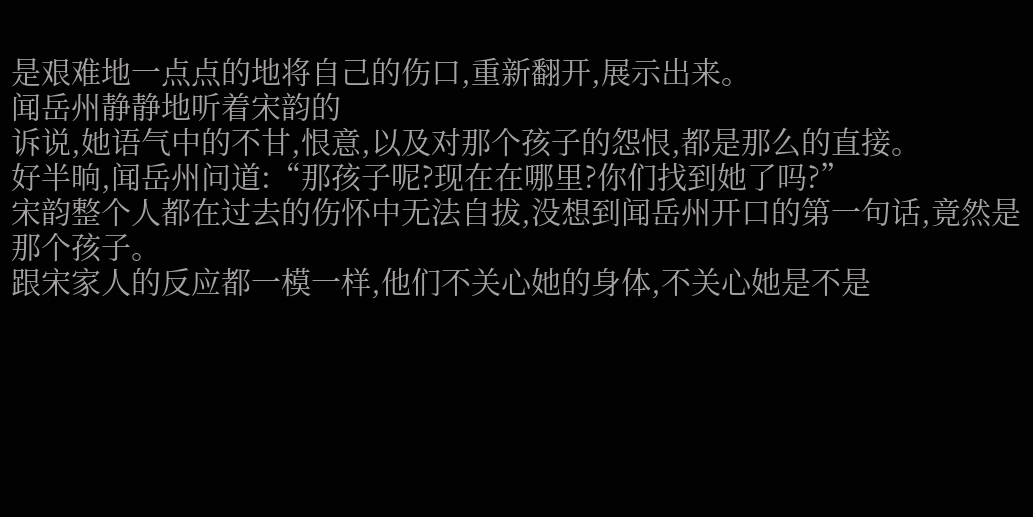是艰难地一点点的地将自己的伤口,重新翻开,展示出来。
闻岳州静静地听着宋韵的
诉说,她语气中的不甘,恨意,以及对那个孩子的怨恨,都是那么的直接。
好半晌,闻岳州问道:“那孩子呢?现在在哪里?你们找到她了吗?”
宋韵整个人都在过去的伤怀中无法自拔,没想到闻岳州开口的第一句话,竟然是那个孩子。
跟宋家人的反应都一模一样,他们不关心她的身体,不关心她是不是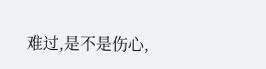难过,是不是伤心,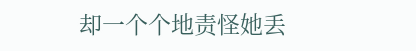却一个个地责怪她丢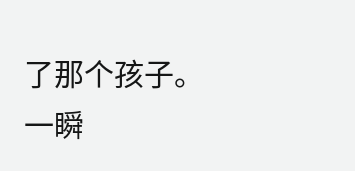了那个孩子。
一瞬